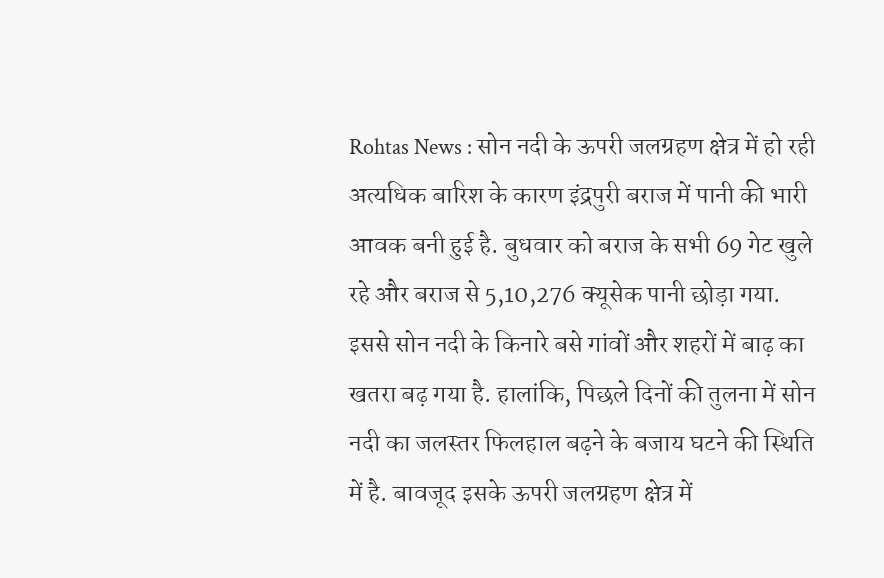Rohtas News : सोन नदी के ऊपरी जलग्रहण क्षेत्र में हो रही अत्यधिक बारिश के कारण इंद्रपुरी बराज में पानी की भारी आवक बनी हुई है. बुधवार को बराज के सभी 69 गेट खुले रहे और बराज से 5,10,276 क्यूसेक पानी छोड़ा गया. इससे सोन नदी के किनारे बसे गांवों और शहरों में बाढ़ का खतरा बढ़ गया है. हालांकि, पिछले दिनों की तुलना में सोन नदी का जलस्तर फिलहाल बढ़ने के बजाय घटने की स्थिति में है. बावजूद इसके ऊपरी जलग्रहण क्षेत्र में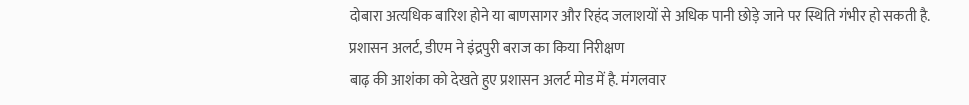दोबारा अत्यधिक बारिश होने या बाणसागर और रिहंद जलाशयों से अधिक पानी छोड़े जाने पर स्थिति गंभीर हो सकती है.
प्रशासन अलर्ट, डीएम ने इंद्रपुरी बराज का किया निरीक्षण
बाढ़ की आशंका को देखते हुए प्रशासन अलर्ट मोड में है. मंगलवार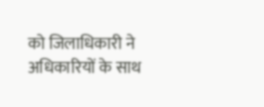को जिलाधिकारी ने अधिकारियों के साथ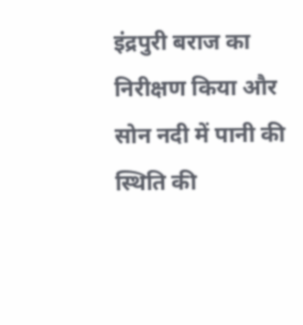इंद्रपुरी बराज का निरीक्षण किया और सोन नदी में पानी की स्थिति की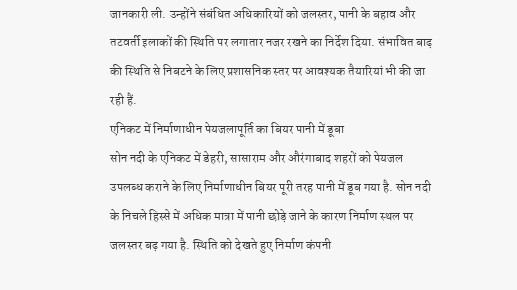जानकारी ली. उन्होंने संबंधित अधिकारियों को जलस्तर, पानी के बहाव और तटवर्ती इलाकों की स्थिति पर लगातार नजर रखने का निर्देश दिया. संभावित बाढ़ की स्थिति से निबटने के लिए प्रशासनिक स्तर पर आवश्यक तैयारियां भी की जा रही हैं.
एनिकट में निर्माणाधीन पेयजलापूर्ति का बियर पानी में डूबा
सोन नदी के एनिकट में डेहरी, सासाराम और औरंगाबाद शहरों को पेयजल उपलब्ध कराने के लिए निर्माणाधीन बियर पूरी तरह पानी में डूब गया है. सोन नदी के निचले हिस्से में अधिक मात्रा में पानी छोड़े जाने के कारण निर्माण स्थल पर जलस्तर बढ़ गया है. स्थिति को देखते हुए निर्माण कंपनी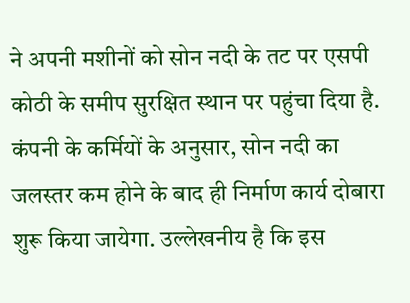ने अपनी मशीनों को सोन नदी के तट पर एसपी कोठी के समीप सुरक्षित स्थान पर पहुंचा दिया है.
कंपनी के कर्मियों के अनुसार, सोन नदी का जलस्तर कम होने के बाद ही निर्माण कार्य दोबारा शुरू किया जायेगा. उल्लेखनीय है कि इस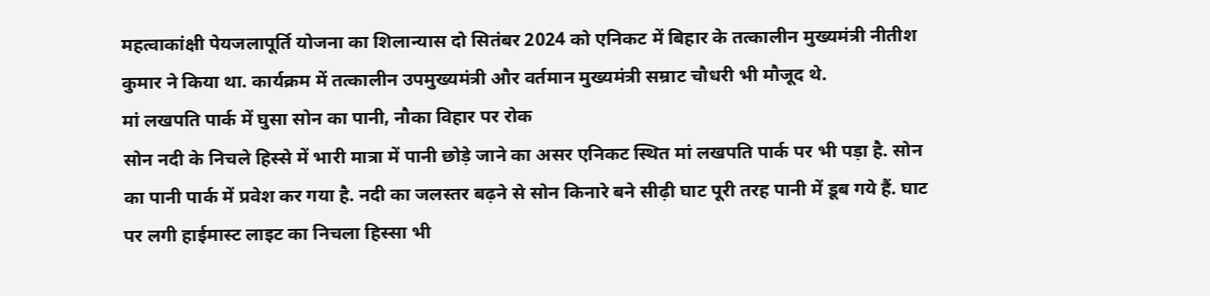महत्वाकांक्षी पेयजलापूर्ति योजना का शिलान्यास दो सितंबर 2024 को एनिकट में बिहार के तत्कालीन मुख्यमंत्री नीतीश कुमार ने किया था. कार्यक्रम में तत्कालीन उपमुख्यमंत्री और वर्तमान मुख्यमंत्री सम्राट चौधरी भी मौजूद थे.
मां लखपति पार्क में घुसा सोन का पानी, नौका विहार पर रोक
सोन नदी के निचले हिस्से में भारी मात्रा में पानी छोड़े जाने का असर एनिकट स्थित मां लखपति पार्क पर भी पड़ा है. सोन का पानी पार्क में प्रवेश कर गया है. नदी का जलस्तर बढ़ने से सोन किनारे बने सीढ़ी घाट पूरी तरह पानी में डूब गये हैं. घाट पर लगी हाईमास्ट लाइट का निचला हिस्सा भी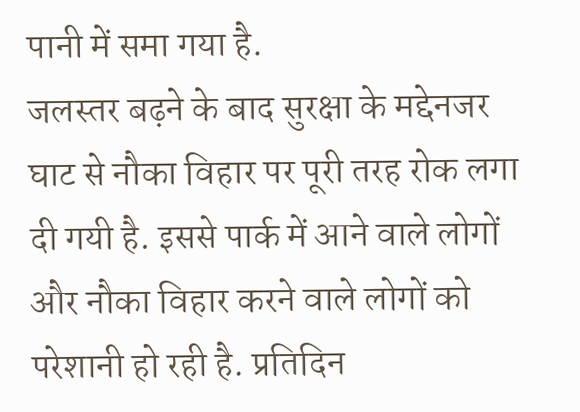पानी में समा गया है.
जलस्तर बढ़ने के बाद सुरक्षा के मद्देनजर घाट से नौका विहार पर पूरी तरह रोक लगा दी गयी है. इससे पार्क में आने वाले लोगों और नौका विहार करने वाले लोगों को परेशानी हो रही है. प्रतिदिन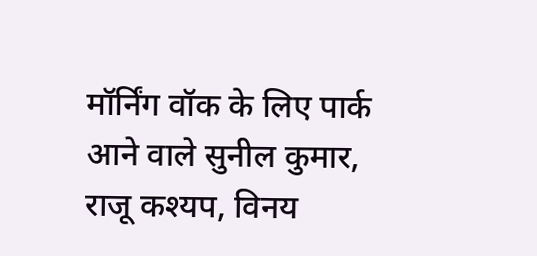मॉर्निंग वॉक के लिए पार्क आने वाले सुनील कुमार, राजू कश्यप, विनय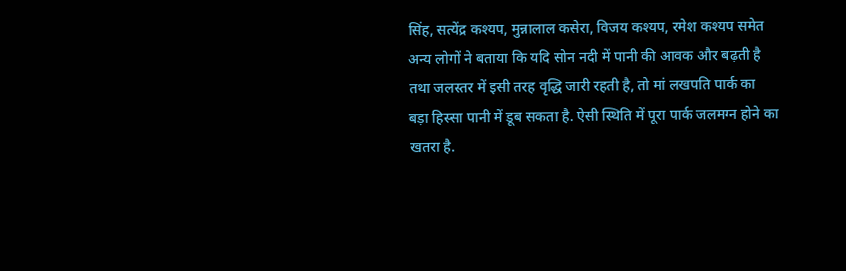सिंह, सत्येंद्र कश्यप, मुन्नालाल कसेरा, विजय कश्यप, रमेश कश्यप समेत अन्य लोगों ने बताया कि यदि सोन नदी में पानी की आवक और बढ़ती है तथा जलस्तर में इसी तरह वृद्धि जारी रहती है, तो मां लखपति पार्क का बड़ा हिस्सा पानी में डूब सकता है. ऐसी स्थिति में पूरा पार्क जलमग्न होने का खतरा है.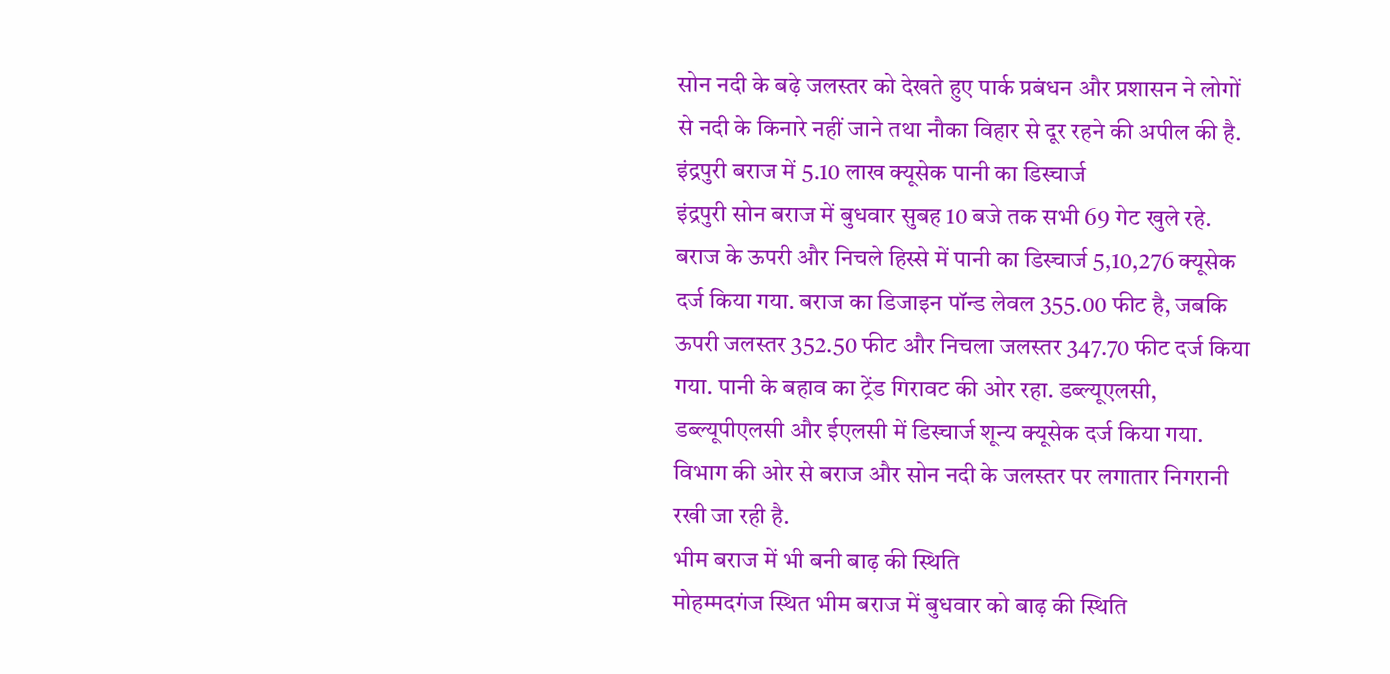सोन नदी के बढ़े जलस्तर को देखते हुए पार्क प्रबंधन और प्रशासन ने लोगों से नदी के किनारे नहीं जाने तथा नौका विहार से दूर रहने की अपील की है.
इंद्रपुरी बराज में 5.10 लाख क्यूसेक पानी का डिस्चार्ज
इंद्रपुरी सोन बराज में बुधवार सुबह 10 बजे तक सभी 69 गेट खुले रहे. बराज के ऊपरी और निचले हिस्से में पानी का डिस्चार्ज 5,10,276 क्यूसेक दर्ज किया गया. बराज का डिजाइन पॉन्ड लेवल 355.00 फीट है, जबकि ऊपरी जलस्तर 352.50 फीट और निचला जलस्तर 347.70 फीट दर्ज किया गया. पानी के बहाव का ट्रेंड गिरावट की ओर रहा. डब्ल्यूएलसी, डब्ल्यूपीएलसी और ईएलसी में डिस्चार्ज शून्य क्यूसेक दर्ज किया गया. विभाग की ओर से बराज और सोन नदी के जलस्तर पर लगातार निगरानी रखी जा रही है.
भीम बराज में भी बनी बाढ़ की स्थिति
मोहम्मदगंज स्थित भीम बराज में बुधवार को बाढ़ की स्थिति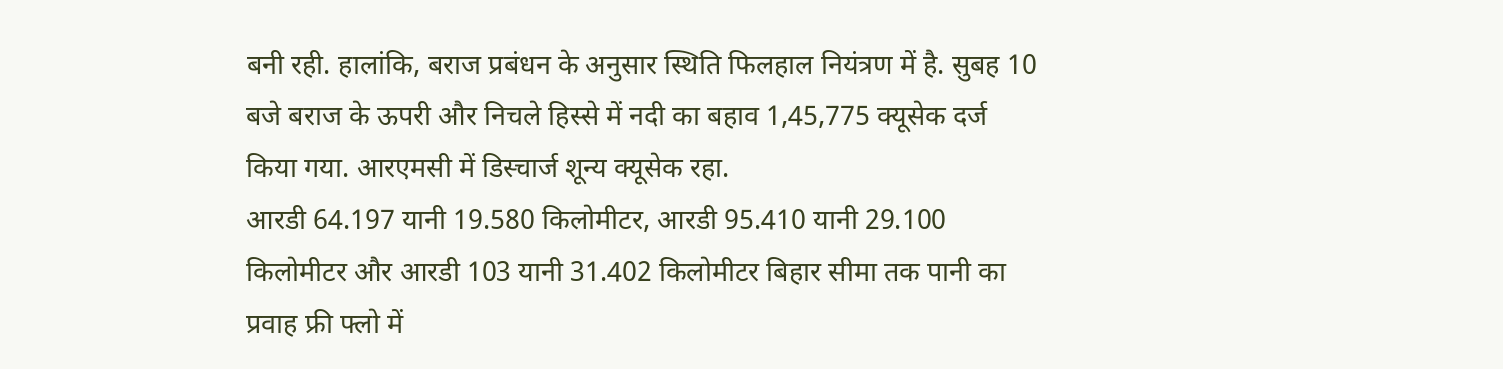बनी रही. हालांकि, बराज प्रबंधन के अनुसार स्थिति फिलहाल नियंत्रण में है. सुबह 10 बजे बराज के ऊपरी और निचले हिस्से में नदी का बहाव 1,45,775 क्यूसेक दर्ज किया गया. आरएमसी में डिस्चार्ज शून्य क्यूसेक रहा.
आरडी 64.197 यानी 19.580 किलोमीटर, आरडी 95.410 यानी 29.100 किलोमीटर और आरडी 103 यानी 31.402 किलोमीटर बिहार सीमा तक पानी का प्रवाह फ्री फ्लो में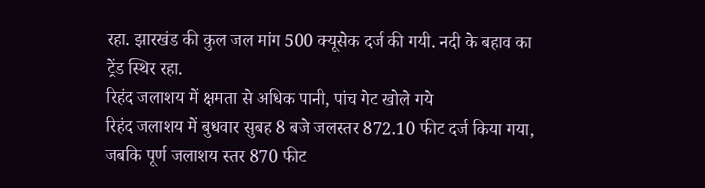रहा. झारखंड की कुल जल मांग 500 क्यूसेक दर्ज की गयी. नदी के बहाव का ट्रेंड स्थिर रहा.
रिहंद जलाशय में क्षमता से अधिक पानी, पांच गेट खोले गये
रिहंद जलाशय में बुधवार सुबह 8 बजे जलस्तर 872.10 फीट दर्ज किया गया, जबकि पूर्ण जलाशय स्तर 870 फीट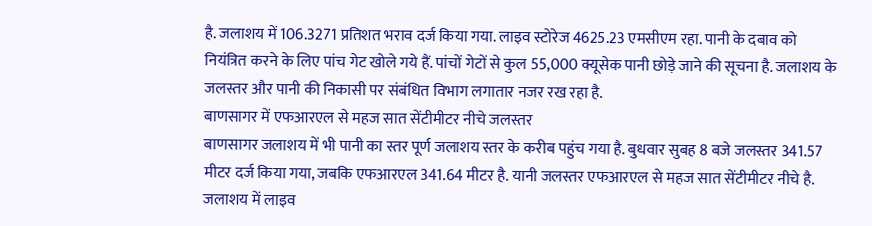है. जलाशय में 106.3271 प्रतिशत भराव दर्ज किया गया. लाइव स्टोरेज 4625.23 एमसीएम रहा. पानी के दबाव को नियंत्रित करने के लिए पांच गेट खोले गये हैं. पांचों गेटों से कुल 55,000 क्यूसेक पानी छोड़े जाने की सूचना है. जलाशय के जलस्तर और पानी की निकासी पर संबंधित विभाग लगातार नजर रख रहा है.
बाणसागर में एफआरएल से महज सात सेंटीमीटर नीचे जलस्तर
बाणसागर जलाशय में भी पानी का स्तर पूर्ण जलाशय स्तर के करीब पहुंच गया है. बुधवार सुबह 8 बजे जलस्तर 341.57 मीटर दर्ज किया गया, जबकि एफआरएल 341.64 मीटर है. यानी जलस्तर एफआरएल से महज सात सेंटीमीटर नीचे है. जलाशय में लाइव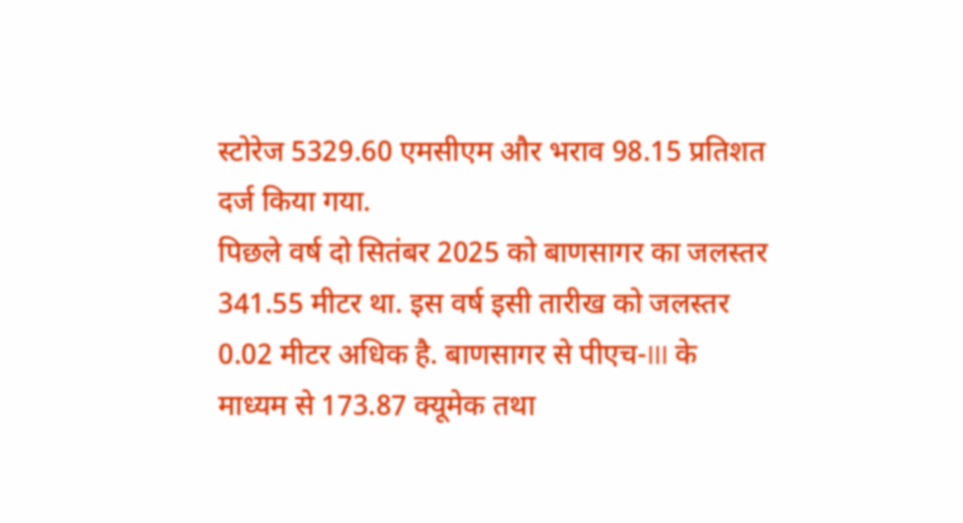स्टोरेज 5329.60 एमसीएम और भराव 98.15 प्रतिशत दर्ज किया गया.
पिछले वर्ष दो सितंबर 2025 को बाणसागर का जलस्तर 341.55 मीटर था. इस वर्ष इसी तारीख को जलस्तर 0.02 मीटर अधिक है. बाणसागर से पीएच-III के माध्यम से 173.87 क्यूमेक तथा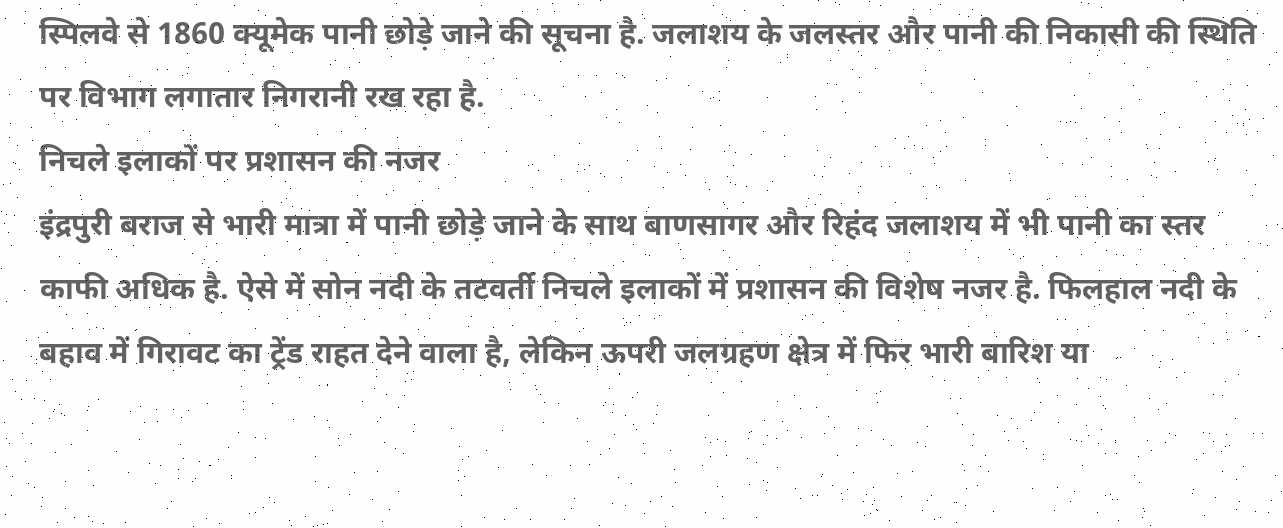स्पिलवे से 1860 क्यूमेक पानी छोड़े जाने की सूचना है. जलाशय के जलस्तर और पानी की निकासी की स्थिति पर विभाग लगातार निगरानी रख रहा है.
निचले इलाकों पर प्रशासन की नजर
इंद्रपुरी बराज से भारी मात्रा में पानी छोड़े जाने के साथ बाणसागर और रिहंद जलाशय में भी पानी का स्तर काफी अधिक है. ऐसे में सोन नदी के तटवर्ती निचले इलाकों में प्रशासन की विशेष नजर है. फिलहाल नदी के बहाव में गिरावट का ट्रेंड राहत देने वाला है, लेकिन ऊपरी जलग्रहण क्षेत्र में फिर भारी बारिश या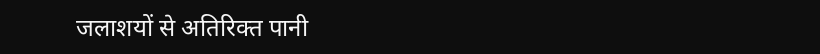जलाशयों से अतिरिक्त पानी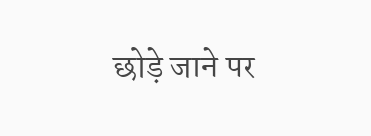छोड़े जाने पर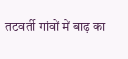तटवर्ती गांवों में बाढ़ का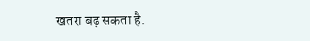खतरा बढ़ सकता है.